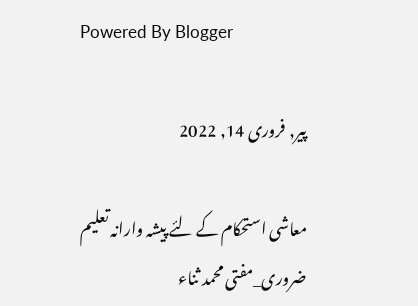Powered By Blogger

پیر, فروری 14, 2022

معاشی استحکام کے لئے پیشہ وارانہ تعلیم ضروری_مفتی محمد ثناء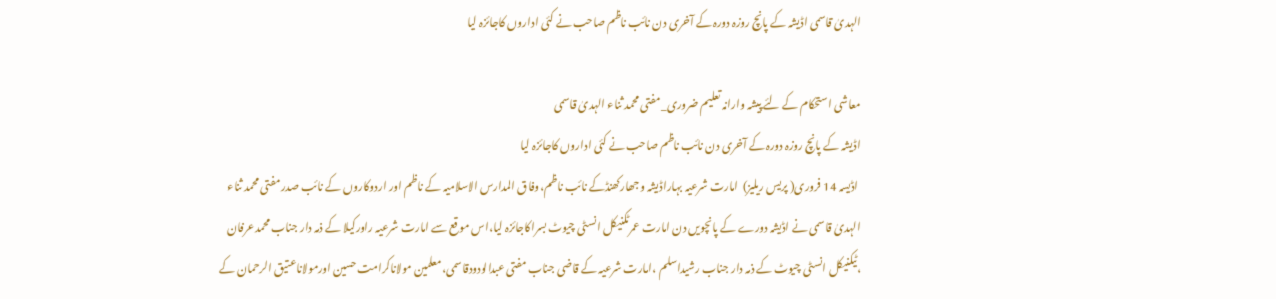الہدیٰ قاسمی اڈیشہ کے پانچ روزہ دورہ کے آخری دن نائب ناظم صاحب نے کئی اداروں کاجائزہ لیا

معاشی استحکام کے لئے پیشہ وارانہ تعلیم ضروری_مفتی محمد ثناء الہدیٰ قاسمی
اڈیشہ کے پانچ روزہ دورہ کے آخری دن نائب ناظم صاحب نے کئی اداروں کاجائزہ لیا
 اڈیسہ 14 فروری( پریس ریلیز)  امارت شرعیہ بہاراڈیشہ وجھارکھنڈکے نائب ناظم،وفاق المدارس الاسلامیہ کے ناظم اور اردوکاروں کے نائب صدر مفتی محمد ثناء الہدیٰ قاسمی نے اڈیشہ دورے کے پانچویں دن امارت عمرٹکنیکل انسٹی چیوٹ بسراکاجائزہ لیا،اس موقع سے امارت شرعیہ راورکیلا کے ذمہ دار جناب محمدعرفان ،ٹیکنیکل انسٹی چیوٹ کے ذمہ دار جناب رشیداسلم ،امارت شرعیہ کے قاضی جناب مفتی عبدالودودقاسمی،معلمین مولاناکرامت حسین اورمولاناعتیق الرحمان کے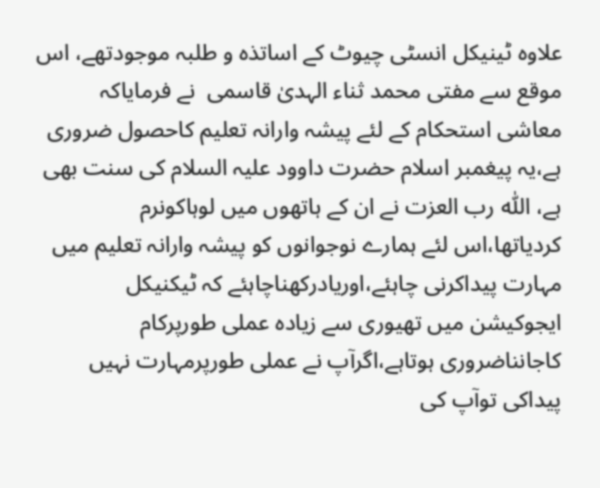علاوہ ٹینیکل انسٹی چیوٹ کے اساتذہ و طلبہ موجودتھے، اس موقع سے مفتی محمد ثناء الہدیٰ قاسمی  نے فرمایاکہ معاشی استحکام کے لئے پیشہ وارانہ تعلیم کاحصول ضروری ہے،یہ پیغمبر اسلام حضرت داوود علیہ السلام کی سنت بھی ہے، اللّٰہ رب العزت نے ان کے ہاتھوں میں لوہاکونرم کردیاتھا،اس لئے ہمارے نوجوانوں کو پیشہ وارانہ تعلیم میں مہارت پیداکرنی چاہئے،اوریادرکھناچاہئے کہ ٹیکنیکل ایجوکیشن میں تھیوری سے زیادہ عملی طورپرکام کاجانناضروری ہوتاہے،اگرآپ نے عملی طورپرمہارت نہیں پیداکی توآپ کی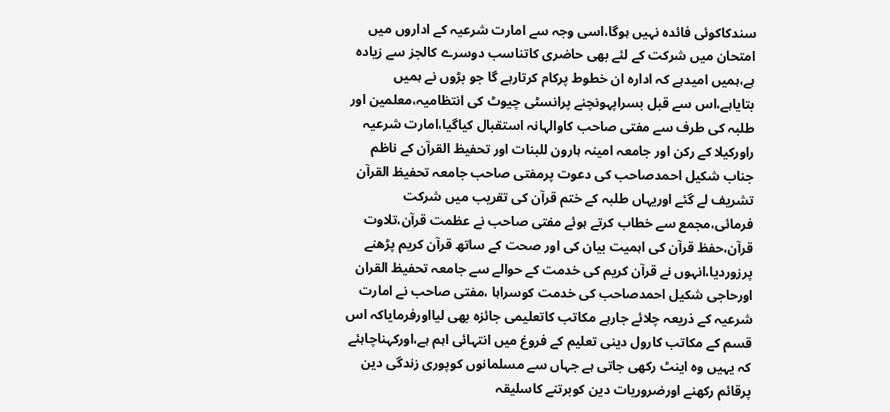سندکاکوئی فائدہ نہیں ہوگا،اسی وجہ سے امارت شرعیہ کے اداروں میں امتحان میں شرکت کے لئے بھی حاضری کاتناسب دوسرے کالجز سے زیادہ ہے،ہمیں امیدہے کہ ادارہ ان خطوط پرکام کرتارہے گا جو بڑوں نے ہمیں بتایاہے،اس سے قبل بسراپہونچنے پرانسٹی چیوٹ کی انتظامیہ،معلمین اور طلبہ کی طرف سے مفتی صاحب کاوالہانہ استقبال کیاگیا،امارت شرعیہ راورکیلا کے رکن اور جامعہ امینہ ہارون للبنات اور تحفیظ القرآن کے ناظم جناب شکیل احمدصاحب کی دعوت پرمفتی صاحب جامعہ تحفیظ القرآن تشریف لے گئے اوریہاں طلبہ کے ختم قرآن کی تقریب میں شرکت فرمائی،مجمع سے خطاب کرتے ہوئے مفتی صاحب نے عظمت قرآن،تلاوت قرآن،حفظ قرآن کی اہمیت بیان کی اور صحت کے ساتھ قرآن کریم پڑھنے پرزوردیا،انہوں نے قرآن کریم کی خدمت کے حوالے سے جامعہ تحفیظ القران اورحاجی شکیل احمدصاحب کی خدمت کوسراہا ،مفتی صاحب نے امارت شرعیہ کے ذریعہ چلائے جارہے مکاتب کاتعلیمی جائزہ بھی لیااورفرمایاکہ اس قسم کے مکاتب کارول دینی تعلیم کے فروغ میں انتہائی اہم ہے،اورکہناچاہئے کہ یہیں وہ اینٹ رکھی جاتی ہے جہاں سے مسلمانوں کوپوری زندگی دین پرقائم رکھنے اورضروریات دین کوبرتنے کاسلیقہ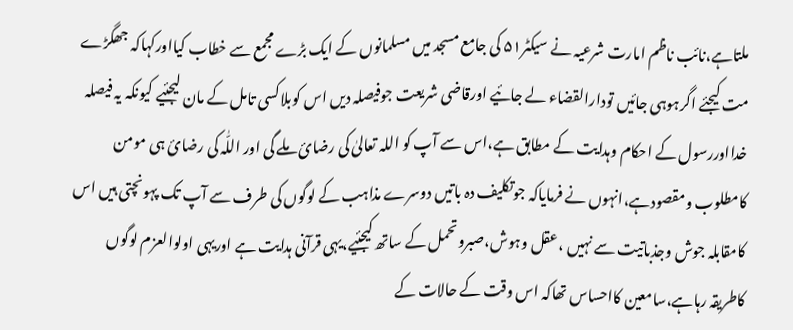ملتاہے،نائب ناظم امارت شرعیہ نے سیکٹر۵۱ کی جامع مسجد میں مسلمانوں کے ایک بڑے مجمع سے خطاب کیااورکہاکہ جھگڑے مت کیجئے اگرہوہی جائیں تودارالقضاء لے جائیے اورقاضی شریعت جوفیصلہ دیں اس کوبلاکسی تامل کے مان لیجئیے کیونکہ یہ فیصلہ خدااوررسول کے احکام وہدایت کے مطابق ہے،اس سے آپ کو اللہ تعالیٰ کی رضائ ملے گی اور اللّٰہ کی رضائ ہی مومن کامطلوب ومقصودہے،انہوں نے فرمایاکہ جوتکلیف دہ باتیں دوسرے مذاہب کے لوگوں کی طرف سے آپ تک پہونچتی ہیں اس کامقابلہ جوش وجذباتیت سے نہیں ،عقل وہوش،صبروتحمل کے ساتھ کیجئیے،یہی قرآنی ہدایت ہے اوریہی اولوالعزم لوگوں کاطریقہ رہاہے،سامعین کااحساس تھاکہ اس وقت کے حالات کے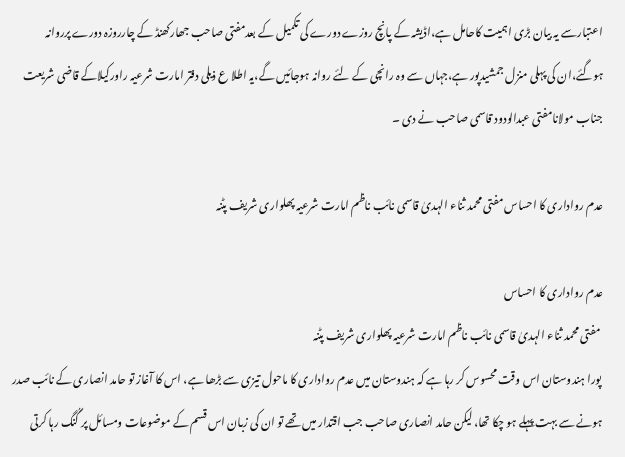اعتبارسے یہ بیان بڑی اہمیت کاحامل ہے،اڈیشہ کے پانچ روزے دورے کی تکمیل کے بعدمفتی صاحب جھارکھنڈ کے چارروزہ دورے پرروانہ ہوگئے،ان کی پہلی منزل جمشیدپور ہے،جہاں سے وہ رانچی کے لئے روانہ ہوجائیں گے،یہ اطلا ع ذیلی دفتر امارت شرعیہ راورکیلاکے قاضی شریعت جناب مولانامفتی عبدالودود قاسمی صاحب نے دی ۔

عدم رواداری کا احساس مفتی محمد ثناء الہدیٰ قاسمی نائب ناظم امارت شرعیہ پھلواری شریف پٹنہ

عدم رواداری کا احساس
 مفتی محمد ثناء الہدیٰ قاسمی نائب ناظم امارت شرعیہ پھلواری شریف پٹنہ
 پورا ہندوستان اس وقت محسوس کر رہا ہے کہ ہندوستان میں عدم رواداری کا ماحول تیزی سے بڑھا ہے، اس کا آغاز تو حامد انصاری کے نائب صدر ہونے سے بہت پہلے ہو چکا تھا، لیکن حامد انصاری صاحب جب اقتدار میں تھے تو ان کی زبان اس قسم کے موضوعات ومسائل پر گُنگ رہا کرتی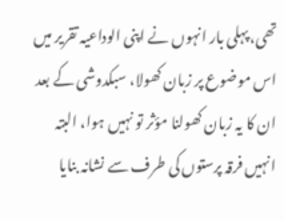تھی، پہلی بار انہوں نے اپنی الوداعیہ تقریر میں اس موضوع پر زبان کھولا، سبکدوشی کے بعد ان کا یہ زبان کھولنا مؤثر تو نہیں ہوا، البتہ انہیں فرقہ پرستوں کی طرف سے نشانہ بنایا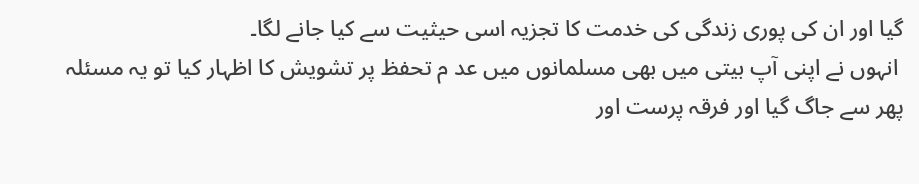گیا اور ان کی پوری زندگی کی خدمت کا تجزیہ اسی حیثیت سے کیا جانے لگا۔
 انہوں نے اپنی آپ بیتی میں بھی مسلمانوں میں عد م تحفظ پر تشویش کا اظہار کیا تو یہ مسئلہ پھر سے جاگ گیا اور فرقہ پرست اور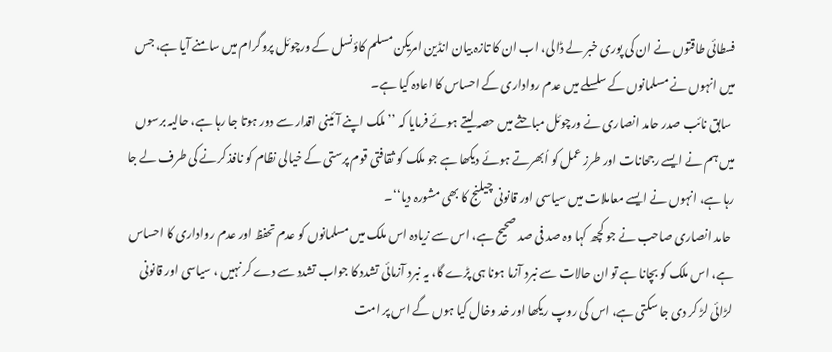فسطائی طاقتوں نے ان کی پوری خبر لے ڈالی، اب ان کا تازہ بیان انڈین امریکن مسلم کاؤنسل کے ورچوئل پروگرام میں سامنے آیا ہے، جس میں انہوں نے مسلمانوں کے سلسلے میں عدم رواداری کے احساس کا اعادہ کیا ہے۔
 سابق نائب صدر حامد انصاری نے ورچوئل مباحثے میں حصہ لیتے ہوئے فرمایا کہ ’’ملک اپنے آئینی اقدار سے دور ہوتا جا رہا ہے، حالیہ برسوں میں ہم نے ایسے رجحانات اور طرز عمل کو اُبھرتے ہوئے دیکھا ہے جو ملک کو ثقافتی قوم پرستی کے خیالی نظام کو نافذ کرنے کی طرف لے جا رہا ہے، انہوں نے ایسے معاملات میں سیاسی اور قانونی چیلنج کا بھی مشورہ دیا‘‘۔
 حامد انصاری صاحب نے جو کچھ کہا وہ صد فی صد صحیح ہے، اس سے زیادہ اس ملک میں مسلمانوں کو عدم تحفظ اور عدم رواداری کا احساس ہے، اس ملک کو بچانا ہے تو ان حالات سے نبرد آزما ہونا ہی پڑے گا، یہ نبرد آزمائی تشدد کا جواب تشدد سے دے کر نہیں ، سیاسی اور قانونی لڑائی لڑ کر دی جا سکتی ہے، اس کی روپ ریکھا اور خد وخال کیا ہوں گے اس پر امت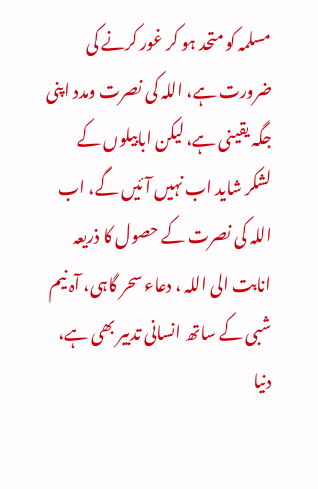مسلمہ کو متحد ہو کر غور کرنے کی ضرورت ہے، اللہ کی نصرت ومدد اپنی جگہ یقینی ہے، لیکن ابابیلوں کے لشکر شاید اب نہیں آئیں گے، اب اللہ کی نصرت کے حصول کا ذریعہ انابت الی اللہ ، دعاء سحر گاہی، آہ نیم شبی کے ساتھ انسانی تدبیر بھی ہے، دنیا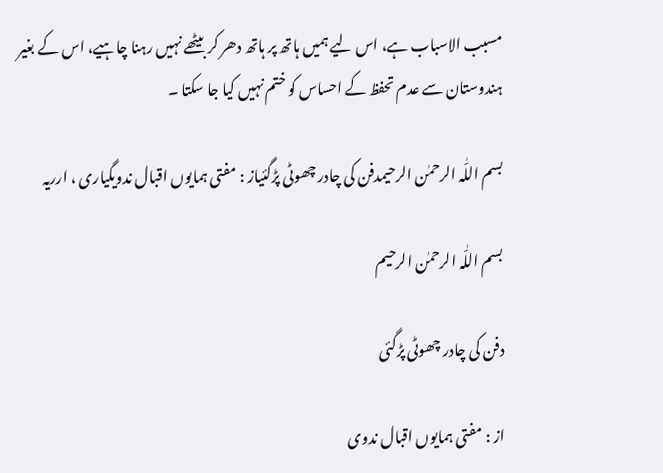مسبب الاسباب ہے، اس لیے ہمیں ہاتھ پر ہاتھ دھر کر بیٹھے نہیں رہنا چاہیے، اس کے بغیر ہندوستان سے عدم تحفظ کے احساس کو ختم نہیں کیا جا سکتا ۔

بسم اللّٰہ الرحمٰن الرحیمدفن کی چادر چھوٹی پڑگئیاز : مفتی ہمایوں اقبال ندویگیاری ، ارریہ

بسم اللّٰہ الرحمٰن الرحیم

دفن کی چادر چھوٹی پڑگئی

از : مفتی ہمایوں اقبال ندوی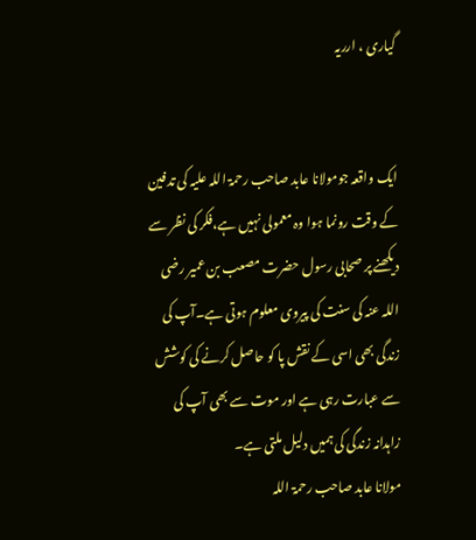گیاری ، ارریہ


ایک واقعہ جومولانا عابد صاحب رحمۃ اللہ علیہ کی تدفین کے وقت رونما ہوا وہ معمولی نہیں ہے،فکر کی نظر سے دیکھنے پر صحابی رسول حضرت مصعب بن عمیر رضی اللہ عنہ کی سنت کی پیروی معلوم ہوتی ہے۔آپ کی زندگی بھی اسی کے نقش پا کو حاصل کرنے کی کوشش سے عبارت رہی ہے اور موت سے بھی آپ کی زاہدانہ زندگی کی ہمیں دلیل ملتی ہے۔
مولانا عابد صاحب رحمۃ اللہ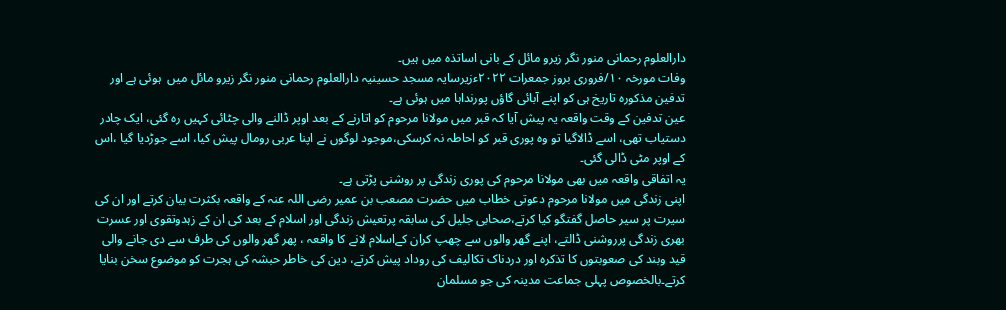دارالعلوم رحمانی منور نگر زیرو مائل کے بانی اساتذہ میں ہیں۔
وفات مورخہ ۱۰/فروری بروز جمعرات ۲۰۲۲ءزیرسایہ مسجد حسینیہ دارالعلوم رحمانی منور نگر زیرو مائل میں  ہوئی ہے اور تدفین مذکورہ تاریخ ہی کو اپنے آبائی گاؤں پورنداہا میں ہوئی ہے۔
عین تدفین کے وقت واقعہ یہ پیش آیا کہ قبر میں مولانا مرحوم کو اتارنے کے بعد اوپر ڈالنے والی چٹائی کہیں رہ گئی، ایک چادر دستیاب تھی، اسے ڈالاگیا تو وہ پوری قبر کو احاطہ نہ کرسکی،موجود لوگوں نے اپنا عربی رومال پیش کیا، اسے جوڑدیا گیا ،اس کے اوپر مٹی ڈالی گئی۔
یہ اتفاقی واقعہ میں بھی مولانا مرحوم کی پوری زندگی پر روشنی پڑتی ہے۔
اپنی زندگی میں مولانا مرحوم دعوتی خطاب میں حضرت مصعب بن عمیر رضی اللہ عنہ کے واقعہ بکثرت بیان کرتے اور ان کی سیرت پر سیر حاصل گفتگو کیا کرتے،صحابی جلیل کی سابقہ پرتعیش زندگی اور اسلام کے بعد کی ان کے زہدوتقوی اور عسرت بھری زندگی پرروشنی ڈالتے، اپنے گھر والوں سے چھپ کران کےاسلام لانے کا واقعہ ، پھر گھر والوں کی طرف سے دی جانے والی قید وبند کی صعوبتوں کا تذکرہ اور دردناک تکالیف کی روداد پیش کرتے، دین کی خاطر حبشہ کی ہجرت کو موضوع سخن بنایا کرتے۔بالخصوص پہلی جماعت مدینہ کی جو مسلمان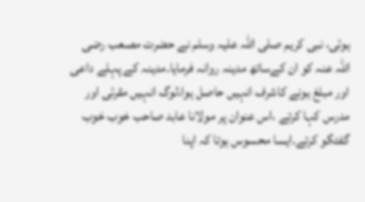ہوئی، نبی کریم صلی اللہ علیہ وسلم نے حضرت مصعب رضی اللہ عنہ کو ان کےساتھ مدینہ روانہ فرمایا۔مدینہ کے پہلے داعی اور مبلغ ہونے کاشرف انہیں حاصل ہوا،لوگ انہیں مقرئی اور مدرس کہا کرتے ،اس عنوان پر مولانا عابد صاحب خوب خوب گفتگو کرتے۔ایسا محسوس ہوتا کہ اپنا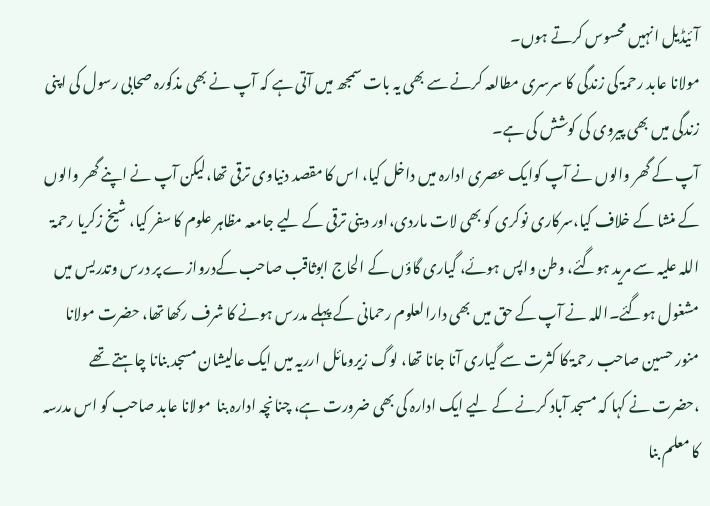آئیڈیل انہیں محسوس کرتے ہوں۔
مولانا عابد رحمۃ کی زندگی کا سرسری مطالعہ کرنے سے بھی یہ بات سمجھ میں آتی ہے کہ آپ نے بھی مذکورہ صحابی رسول کی اپنی زندگی میں بھی پیروی کی کوشش کی ہے۔
آپ کے گھر والوں نے آپ کوایک عصری ادارہ میں داخل کیا، اس کا مقصد دنیاوی ترقی تھا،لیکن آپ نے اپنے گھر والوں کے منشا کے خلاف کیا،سرکاری نوکری کو بھی لات ماردی،اور دینی ترقی کے لیے جامعہ مظاہر علوم کا سفر کیا، شیخ زکریا رحمۃ اللہ علیہ سے مرید ہوگئے، وطن واپس ہوئے، گیاری گاؤں کے الحاج ابوثاقب صاحب کےدروازے پر درس وتدریس میں مشغول ہوگئے۔اللہ نے آپ کے حق میں بھی دارالعلوم رحمانی کے پہلے مدرس ہونے کا شرف رکھا تھا، حضرت مولانا منور حسین صاحب رحمۃ کا کثرت سے گیاری آنا جانا تھا، لوگ زیرومائل ارریہ میں ایک عالیشان مسجد بنانا چاہتے تھے ،حضرت نے کہا کہ مسجد آباد کرنے کے لیے ایک ادارہ کی بھی ضرورت ہے، چنانچہ ادارہ بنا  مولانا عابد صاحب کو اس مدرسہ کا معلم بنا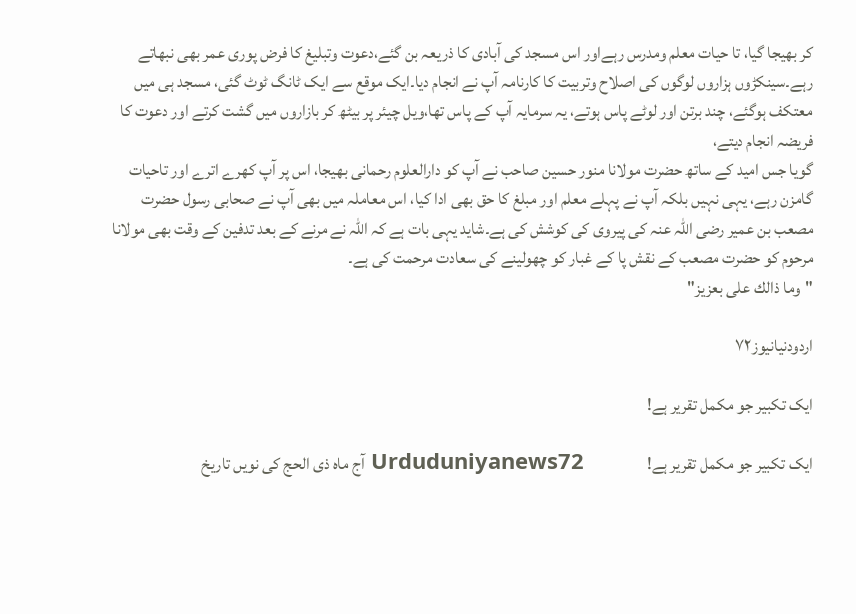کر بھیجا گیا، تا حیات معلم ومدرس رہےاور اس مسجد کی آبادی کا ذریعہ بن گئے،دعوت وتبلیغ کا فرض پوری عمر بھی نبھاتے رہے۔سینکڑوں ہزاروں لوگوں کی اصلاح وتربیت کا کارنامہ آپ نے انجام دیا۔ایک موقع سے ایک ٹانگ ٹوٹ گئی، مسجد ہی میں معتکف ہوگئے، چند برتن اور لوٹے پاس ہوتے، یہ سرمایہ آپ کے پاس تھا،ویل چیئر پر بیٹھ کر بازاروں میں گشت کرتے اور دعوت کا فریضہ انجام دیتے،
گویا جس امید کے ساتھ حضرت مولانا منور حسین صاحب نے آپ کو دارالعلوم رحمانی بھیجا، اس پر آپ کھرے اترے اور تاحیات گامزن رہے، یہی نہیں بلکہ آپ نے پہلے معلم اور مبلغ کا حق بھی ادا کیا، اس معاملہ میں بھی آپ نے صحابی رسول حضرت مصعب بن عمیر رضی اللہ عنہ کی پیروی کی کوشش کی ہے۔شاید یہی بات ہے کہ اللہ نے مرنے کے بعد تدفین کے وقت بھی مولانا مرحوم کو حضرت مصعب کے نقش پا کے غبار کو چھولینے کی سعادت مرحمت کی ہے۔
"وما ذالك علی بعزیز"

اردودنیانیوز۷۲

ایک تکبیر جو مکمل تقریر ہے!

ایک تکبیر جو مکمل تقریر ہے!                   Urduduniyanews72 آج ماہ ذی الحج کی نویں تاریخ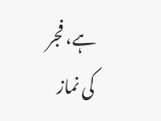ہے، فجر کی نماز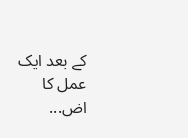کے بعد ایک عمل کا اض...